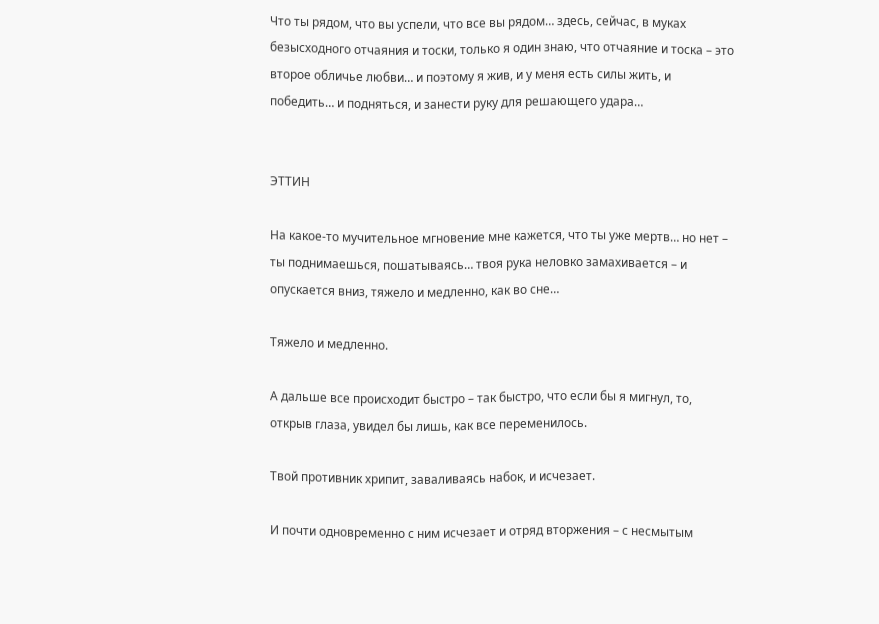Что ты рядом, что вы успели, что все вы рядом… здесь, сейчас, в муках безысходного отчаяния и тоски, только я один знаю, что отчаяние и тоска – это второе обличье любви… и поэтому я жив, и у меня есть силы жить, и победить… и подняться, и занести руку для решающего удара…


ЭТТИН

На какое-то мучительное мгновение мне кажется, что ты уже мертв… но нет – ты поднимаешься, пошатываясь… твоя рука неловко замахивается – и опускается вниз, тяжело и медленно, как во сне…

Тяжело и медленно.

А дальше все происходит быстро – так быстро, что если бы я мигнул, то, открыв глаза, увидел бы лишь, как все переменилось.

Твой противник хрипит, заваливаясь набок, и исчезает.

И почти одновременно с ним исчезает и отряд вторжения – с несмытым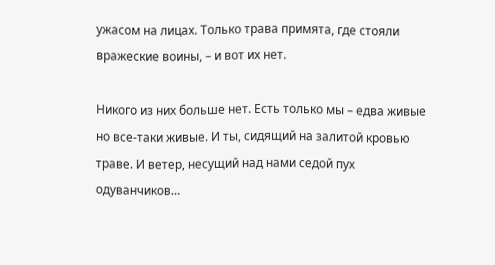ужасом на лицах. Только трава примята, где стояли вражеские воины, – и вот их нет.

Никого из них больше нет. Есть только мы – едва живые но все-таки живые. И ты, сидящий на залитой кровью траве. И ветер, несущий над нами седой пух одуванчиков…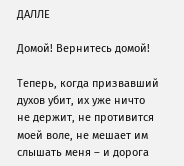ДАЛЛЕ

Домой! Вернитесь домой!

Теперь, когда призвавший духов убит, их уже ничто не держит, не противится моей воле, не мешает им слышать меня – и дорога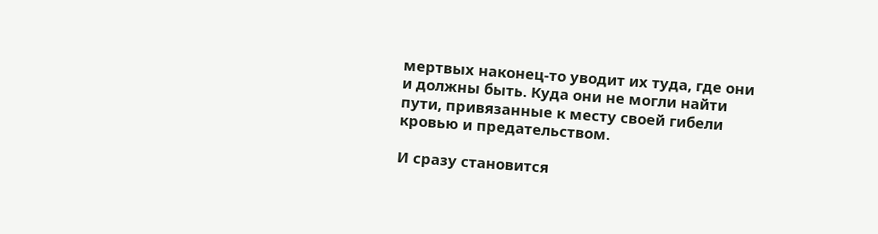мертвых наконец-то уводит их туда, где они и должны быть. Куда они не могли найти пути, привязанные к месту своей гибели кровью и предательством.

И сразу становится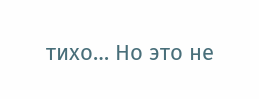тихо… Но это не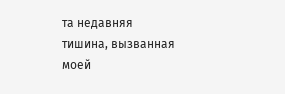та недавняя тишина, вызванная моей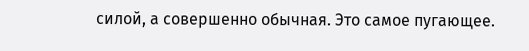силой, а совершенно обычная. Это самое пугающее.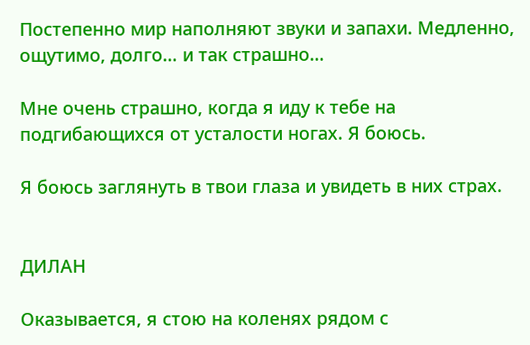Постепенно мир наполняют звуки и запахи. Медленно, ощутимо, долго… и так страшно…

Мне очень страшно, когда я иду к тебе на подгибающихся от усталости ногах. Я боюсь.

Я боюсь заглянуть в твои глаза и увидеть в них страх.


ДИЛАН

Оказывается, я стою на коленях рядом с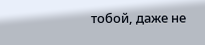тобой, даже не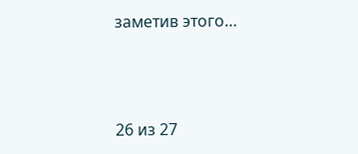заметив этого…



26 из 27